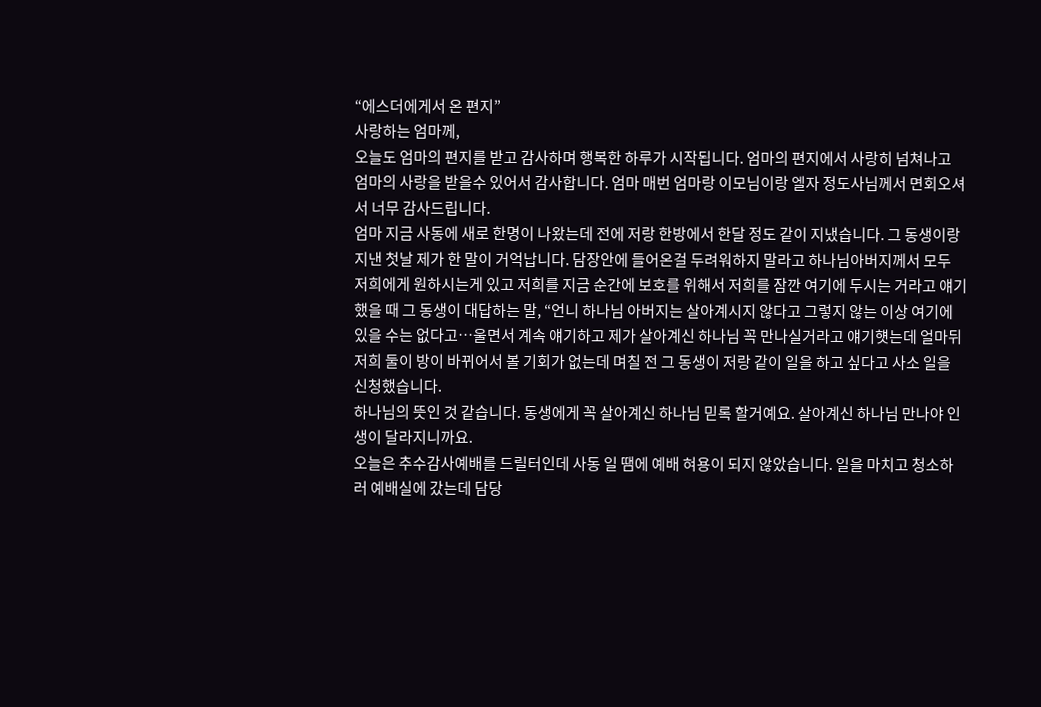“에스더에게서 온 편지”
사랑하는 엄마께,
오늘도 엄마의 편지를 받고 감사하며 행복한 하루가 시작됩니다. 엄마의 편지에서 사랑히 넘쳐나고 엄마의 사랑을 받을수 있어서 감사합니다. 엄마 매번 엄마랑 이모님이랑 엘자 정도사님께서 면회오셔서 너무 감사드립니다.
엄마 지금 사동에 새로 한명이 나왔는데 전에 저랑 한방에서 한달 정도 같이 지냈습니다. 그 동생이랑 지낸 첫날 제가 한 말이 거억납니다. 담장안에 들어온걸 두려워하지 말라고 하나님아버지께서 모두 저희에게 원하시는게 있고 저희를 지금 순간에 보호를 위해서 저희를 잠깐 여기에 두시는 거라고 얘기 했을 때 그 동생이 대답하는 말, “언니 하나님 아버지는 살아계시지 않다고 그렇지 않는 이상 여기에 있을 수는 없다고…울면서 계속 얘기하고 제가 살아계신 하나님 꼭 만나실거라고 얘기햿는데 얼마뒤 저희 둘이 방이 바뀌어서 볼 기회가 없는데 며칠 전 그 동생이 저랑 같이 일을 하고 싶다고 사소 일을 신청했습니다.
하나님의 뜻인 것 같습니다. 동생에게 꼭 살아계신 하나님 믿록 할거예요. 살아계신 하나님 만나야 인생이 달라지니까요.
오늘은 추수감사예배를 드릴터인데 사동 일 땜에 예배 혀용이 되지 않았습니다. 일을 마치고 청소하러 예배실에 갔는데 담당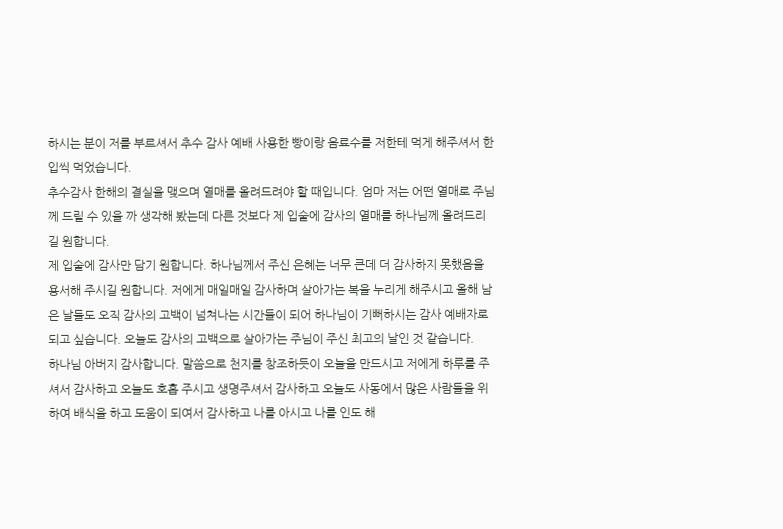하시는 분이 저를 부르셔서 추수 감사 예배 사용한 빵이랑 음료수를 저한테 먹게 해주셔서 한입씩 먹었습니다.
추수감사 한해의 결실을 맺으며 열매를 올려드려야 할 때입니다. 엄마 저는 어떤 열매로 주님께 드릴 수 있을 까 생각해 봤는데 다른 것보다 제 입술에 감사의 열매를 하나님께 올려드리길 원합니다.
제 입술에 감사만 담기 원합니다. 하나님께서 주신 은혜는 너무 큰데 더 감사하지 못했음을 용서해 주시길 원합니다. 저에게 매일매일 감사하며 살아가는 복을 누리게 해주시고 올해 남은 날들도 오직 감사의 고백이 넘쳐나는 시간들이 되어 하나님이 기뻐하시는 감사 예배자로 되고 싶습니다. 오늘도 감사의 고백으로 살아가는 주님이 주신 최고의 날인 것 같습니다.
하나님 아버지 감사합니다. 말씀으로 천지를 창조하듯이 오늘을 만드시고 저에게 하루를 주셔서 감사하고 오늘도 호흡 주시고 생명주셔서 감사하고 오늘도 사동에서 많은 사람들을 위하여 배식을 하고 도움이 되여서 감사하고 나를 아시고 나를 인도 해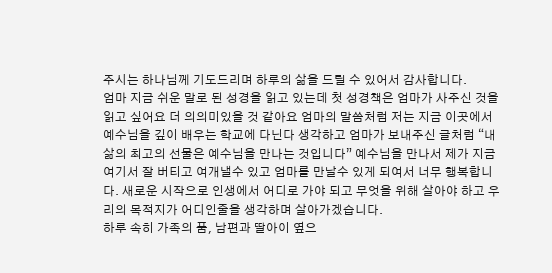주시는 하나님께 기도드리며 하루의 삶을 드릴 수 있어서 감사합니다.
엄마 지금 쉬운 말로 된 성경을 읽고 있는데 첫 성경책은 엄마가 사주신 것을 읽고 싶어요 더 의의미있을 것 같아요 엄마의 말씀처럼 저는 지금 이곳에서 예수님을 깊이 배우는 학교에 다닌다 생각하고 엄마가 보내주신 글처럼 “내 삶의 최고의 선물은 예수님을 만나는 것입니다” 예수님을 만나서 제가 지금 여기서 잘 버티고 여개낼수 있고 엄마를 만날수 있게 되여서 너무 행복합니다. 새로운 시작으로 인생에서 어디로 가야 되고 무엇을 위해 살아야 하고 우리의 목적지가 어디인줄을 생각하며 살아가겠습니다.
하루 속히 가족의 품, 남편과 딸아이 옆으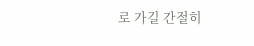로 가길 간절히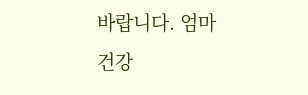바랍니다. 엄마 건강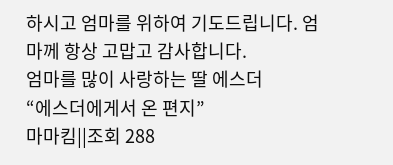하시고 엄마를 위하여 기도드립니다. 엄마께 항상 고맙고 감사합니다.
엄마를 많이 사랑하는 딸 에스더
“에스더에게서 온 편지”
마마킴||조회 288